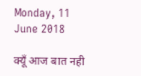Monday, 11 June 2018

क्यूँ आज बात नही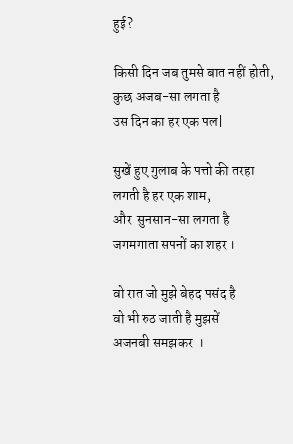हुई?

किसी दिन जब तुमसे बात नहीं होती,
कुछ अजब-सा लगता है
उस दिन का हर एक पल|

सुखें हुए गुलाब के पत्तो की तरहा
लगती है हर एक शाम,
और  सुनसान-सा लगता है
जगमगाता सपनों का शहर ।

वो रात जो मुझे बेहद पसंद है
वो भी रुठ जाती है मुझसें
अजनबी समझकर  ।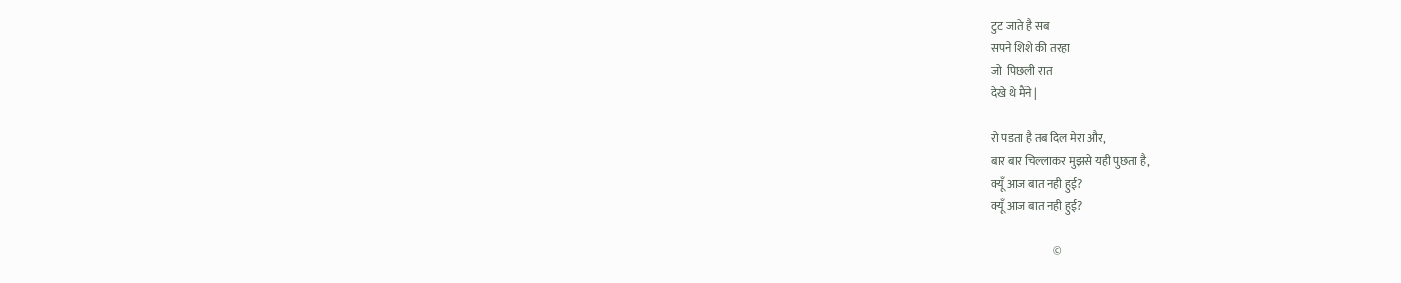टुट जाते है सब
सपने शिशे की तरहा
जो  पिछली रात
देखे थे मैंने |

रो पडता है तब दिल मेरा और,
बार बार चिल्लाकर मुझसे यही पुछता है,
क्यूँ आज बात नही हुई?
क्यूँ आज बात नही हुई?

                           ©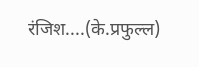रंजिश....(के.प्रफुल्ल)